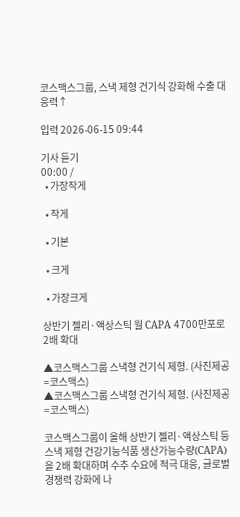코스맥스그룹, 스낵 제형 건기식 강화해 수출 대응력↑

입력 2026-06-15 09:44

기사 듣기
00:00 /
  • 가장작게

  • 작게

  • 기본

  • 크게

  • 가장크게

상반기 젤리·액상스틱 월 CAPA 4700만포로 2배 확대

▲코스맥스그룹 스낵형 건기식 제형. (사진제공=코스맥스)
▲코스맥스그룹 스낵형 건기식 제형. (사진제공=코스맥스)

코스맥스그룹이 올해 상반기 젤리·액상스틱 등 스낵 제형 건강기능식품 생산가능수량(CAPA)을 2배 확대하며 수추 수요에 적극 대응, 글로벌 경쟁력 강화에 나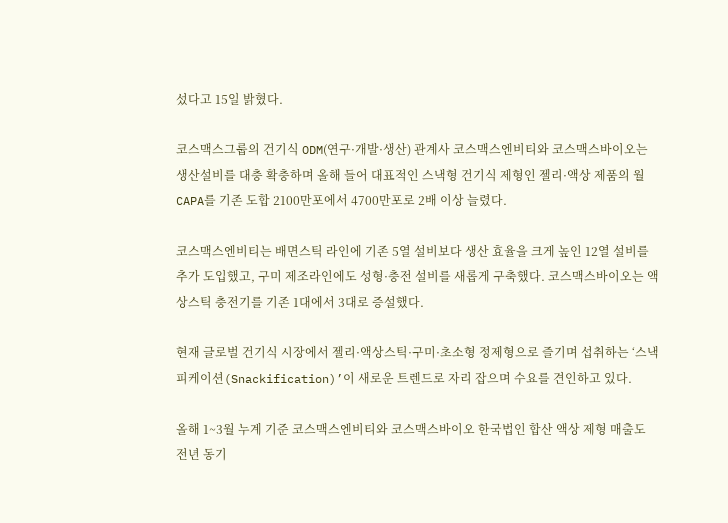섰다고 15일 밝혔다.

코스맥스그룹의 건기식 ODM(연구·개발·생산) 관계사 코스맥스엔비티와 코스맥스바이오는 생산설비를 대충 확충하며 올해 들어 대표적인 스낵형 건기식 제형인 젤리·액상 제품의 월 CAPA를 기존 도합 2100만포에서 4700만포로 2배 이상 늘렸다.

코스맥스엔비티는 배면스틱 라인에 기존 5열 설비보다 생산 효율을 크게 높인 12열 설비를 추가 도입했고, 구미 제조라인에도 성형·충전 설비를 새롭게 구축했다. 코스맥스바이오는 액상스틱 충전기를 기존 1대에서 3대로 증설했다.

현재 글로벌 건기식 시장에서 젤리·액상스틱·구미·초소형 정제형으로 즐기며 섭취하는 ‘스낵피케이션(Snackification)’이 새로운 트렌드로 자리 잡으며 수요를 견인하고 있다.

올해 1~3월 누계 기준 코스맥스엔비티와 코스맥스바이오 한국법인 합산 액상 제형 매출도 전년 동기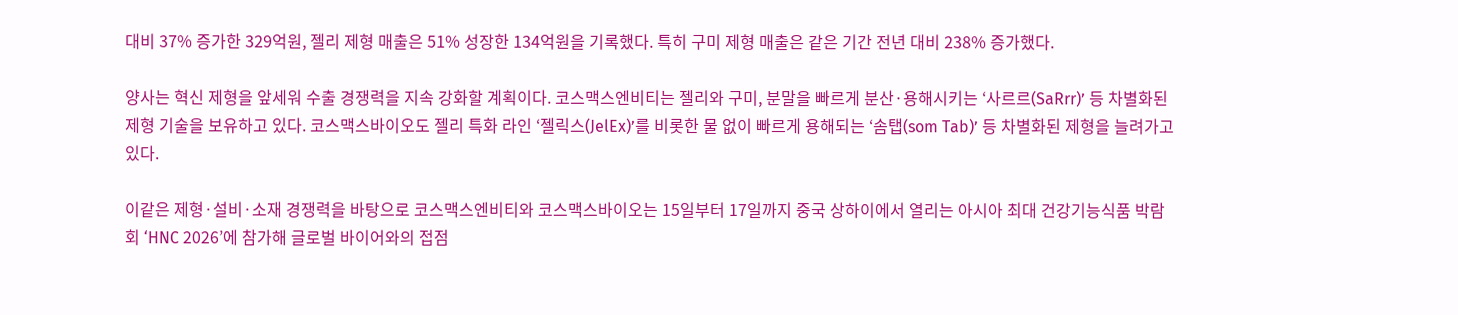대비 37% 증가한 329억원, 젤리 제형 매출은 51% 성장한 134억원을 기록했다. 특히 구미 제형 매출은 같은 기간 전년 대비 238% 증가했다.

양사는 혁신 제형을 앞세워 수출 경쟁력을 지속 강화할 계획이다. 코스맥스엔비티는 젤리와 구미, 분말을 빠르게 분산·용해시키는 ‘사르르(SaRrr)’ 등 차별화된 제형 기술을 보유하고 있다. 코스맥스바이오도 젤리 특화 라인 ‘젤릭스(JelEx)’를 비롯한 물 없이 빠르게 용해되는 ‘솜탭(som Tab)’ 등 차별화된 제형을 늘려가고 있다.

이같은 제형·설비·소재 경쟁력을 바탕으로 코스맥스엔비티와 코스맥스바이오는 15일부터 17일까지 중국 상하이에서 열리는 아시아 최대 건강기능식품 박람회 ‘HNC 2026’에 참가해 글로벌 바이어와의 접점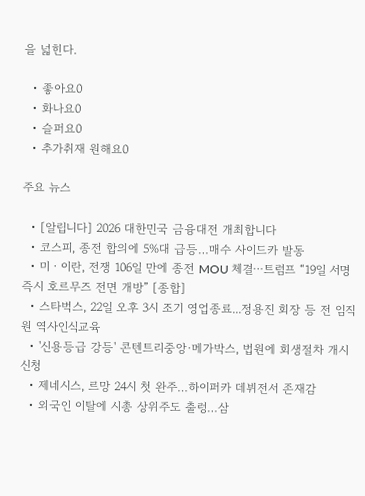을 넓힌다.

  • 좋아요0
  • 화나요0
  • 슬퍼요0
  • 추가취재 원해요0

주요 뉴스

  • [알립니다] 2026 대한민국 금융대전 개최합니다
  • 코스피, 종전 합의에 5%대 급등…매수 사이드카 발동
  • 미ㆍ이란, 전쟁 106일 만에 종전 MOU 체결⋯트럼프 “19일 서명 즉시 호르무즈 전면 개방” [종합]
  • 스타벅스, 22일 오후 3시 조기 영업종료...정용진 회장 등 전 임직원 역사인식교육
  • '신용등급 강등' 콘텐트리중앙·메가박스, 법원에 회생절차 개시 신청
  • 제네시스, 르망 24시 첫 완주…하이퍼카 데뷔전서 존재감
  • 외국인 이탈에 시총 상위주도 출렁…삼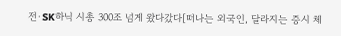전·SK하닉 시총 300조 넘게 왔다갔다[떠나는 외국인, 달라지는 증시 체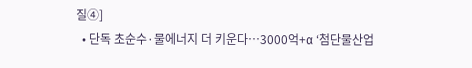질④]
  • 단독 초순수·물에너지 더 키운다…3000억+α ‘첨단물산업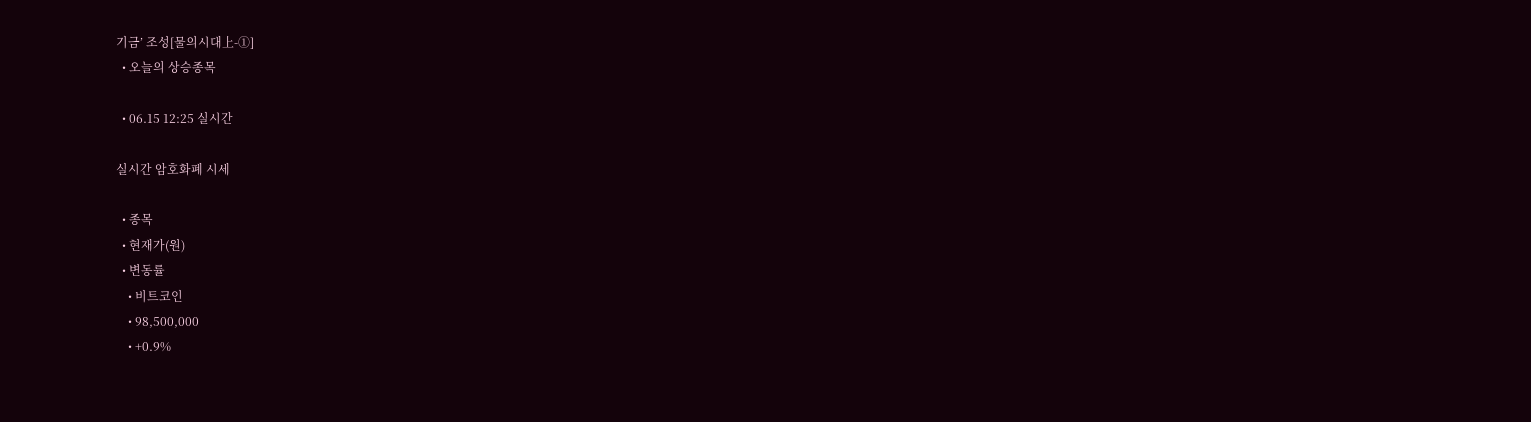기금’ 조성[물의시대上-①]
  • 오늘의 상승종목

  • 06.15 12:25 실시간

실시간 암호화폐 시세

  • 종목
  • 현재가(원)
  • 변동률
    • 비트코인
    • 98,500,000
    • +0.9%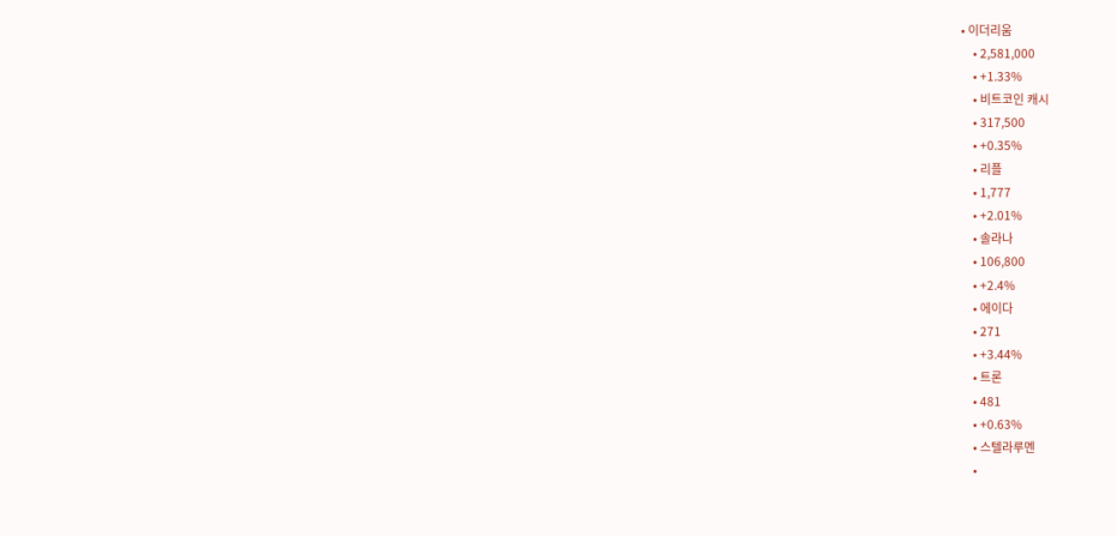• 이더리움
    • 2,581,000
    • +1.33%
    • 비트코인 캐시
    • 317,500
    • +0.35%
    • 리플
    • 1,777
    • +2.01%
    • 솔라나
    • 106,800
    • +2.4%
    • 에이다
    • 271
    • +3.44%
    • 트론
    • 481
    • +0.63%
    • 스텔라루멘
    •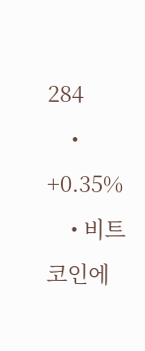284
    • +0.35%
    • 비트코인에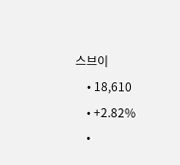스브이
    • 18,610
    • +2.82%
    •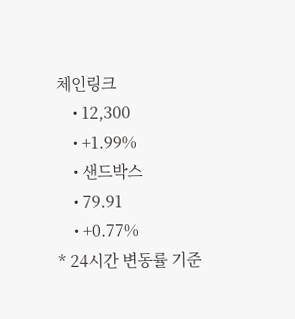체인링크
    • 12,300
    • +1.99%
    • 샌드박스
    • 79.91
    • +0.77%
* 24시간 변동률 기준